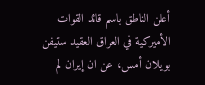أعلن الناطق باسم قائد القوات الأميركية في العراق العقيد ستيفن بويلان أمس، عن ان إيران لم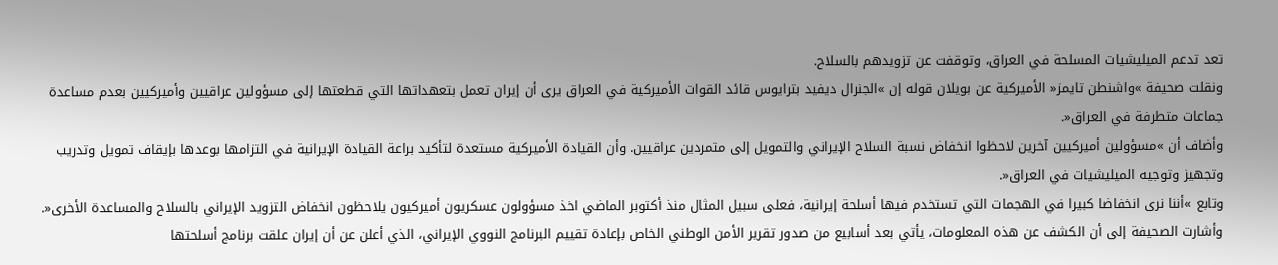تعد تدعم الميليشيات المسلحة في العراق، وتوقفت عن تزويدهم بالسلاح.
ونقلت صحيفة »واشنطن تايمز« الأميركية عن بويلان قوله إن »الجنرال ديفيد بترايوس قائد القوات الأميركية في العراق يرى أن إيران تعمل بتعهداتها التي قطعتها إلى مسؤولين عراقيين وأميركيين بعدم مساعدة جماعات متطرفة في العراق«.
وأضاف أن »مسؤولين أميركيين آخرين لاحظوا انخفاض نسبة السلاح الإيراني والتمويل إلى متمردين عراقيين. وأن القيادة الأميركية مستعدة لتأكيد براعة القيادة الإيرانية في التزامها بوعدها بإيقاف تمويل وتدريب وتجهيز وتوجيه الميليشيات في العراق«.
وتابع »أننا نرى انخفاضا كبيرا في الهجمات التي تستخدم فيها أسلحة إيرانية، فعلى سبيل المثال منذ أكتوبر الماضي اخذ مسؤولون عسكريون أميركيون يلاحظون انخفاض التزويد الإيراني بالسلاح والمساعدة الأخرى«.
وأشارت الصحيفة إلى أن الكشف عن هذه المعلومات، يأتي بعد أسابيع من صدور تقرير الأمن الوطني الخاص بإعادة تقييم البرنامج النووي الإيراني، الذي أعلن عن أن إيران علقت برنامج أسلحتها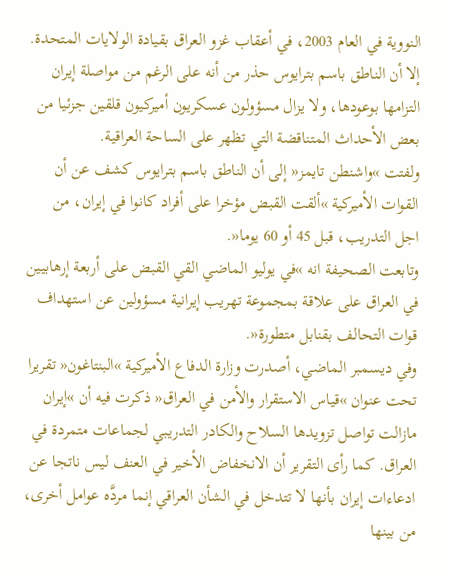النووية في العام 2003، في أعقاب غزو العراق بقيادة الولايات المتحدة.
إلا أن الناطق باسم بترايوس حذر من أنه على الرغم من مواصلة إيران التزامها بوعودها، ولا يزال مسؤولون عسكريون أميركيون قلقين جزئيا من بعض الأحداث المتناقضة التي تظهر على الساحة العراقية.
ولفتت »واشنطن تايمز« إلى أن الناطق باسم بترايوس كشف عن أن القوات الأميركية »ألقت القبض مؤخرا على أفراد كانوا في إيران، من اجل التدريب، قبل 45 أو 60 يوما«.
وتابعت الصحيفة انه »في يوليو الماضي القي القبض على أربعة إرهابيين في العراق على علاقة بمجموعة تهريب إيرانية مسؤولين عن استهداف قوات التحالف بقنابل متطورة«.
وفي ديسمبر الماضي، أصدرت وزارة الدفاع الأميركية »البنتاغون« تقريرا تحت عنوان »قياس الاستقرار والأمن في العراق« ذكرت فيه أن »إيران مازالت تواصل تزويدها السلاح والكادر التدريبي لجماعات متمردة في العراق. كما رأى التقرير أن الانخفاض الأخير في العنف ليس ناتجا عن ادعاءات إيران بأنها لا تتدخل في الشأن العراقي إنما مردَّه عوامل أخرى، من بينها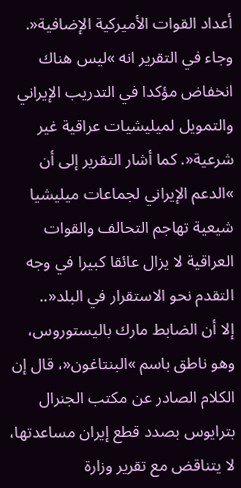أعداد القوات الأميركية الإضافية«.
وجاء في التقرير انه »ليس هناك انخفاض مؤكدا في التدريب الإيراني والتمويل لميليشيات عراقية غير شرعية«. كما أشار التقرير إلى أن »الدعم الإيراني لجماعات ميليشيا شيعية تهاجم التحالف والقوات العراقية لا يزال عائقا كبيرا في وجه التقدم نحو الاستقرار في البلد«..
إلا أن الضابط مارك باليستوروس، وهو ناطق باسم »البنتاغون«، قال إن الكلام الصادر عن مكتب الجنرال بترايوس بصدد قطع إيران مساعدتها، لا يتناقض مع تقرير وزارة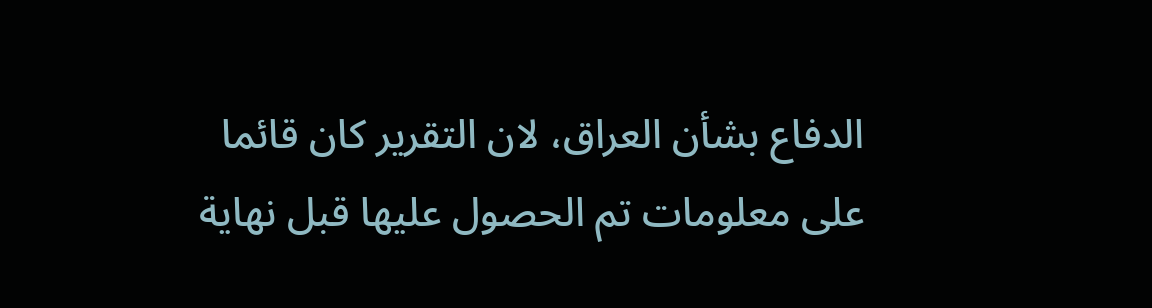الدفاع بشأن العراق، لان التقرير كان قائما على معلومات تم الحصول عليها قبل نهاية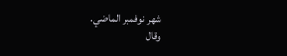شهر نوفمبر الماضي.
وقال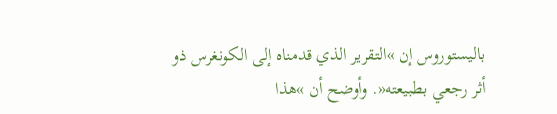باليستوروس إن »التقرير الذي قدمناه إلى الكونغرس ذو أثر رجعي بطبيعته«. وأوضح أن »هذا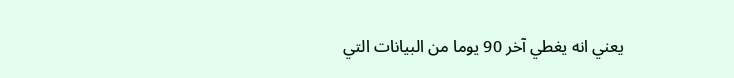يعني انه يغطي آخر 90 يوما من البيانات التي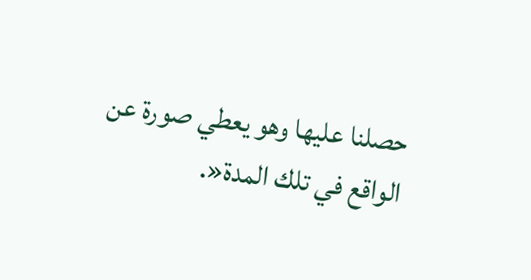حصلنا عليها وهو يعطي صورة عن الواقع في تلك المدة«.